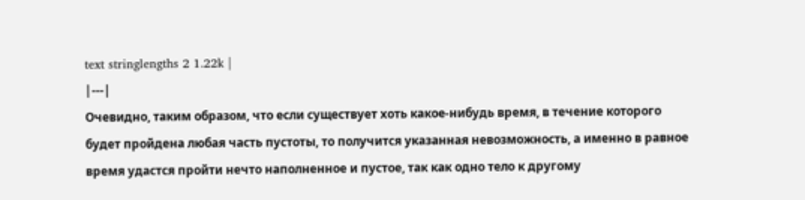text stringlengths 2 1.22k |
|---|
Очевидно, таким образом, что если существует хоть какое-нибудь время, в течение которого будет пройдена любая часть пустоты, то получится указанная невозможность, а именно в равное время удастся пройти нечто наполненное и пустое, так как одно тело к другому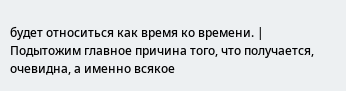будет относиться как время ко времени. |
Подытожим главное причина того, что получается, очевидна, а именно всякое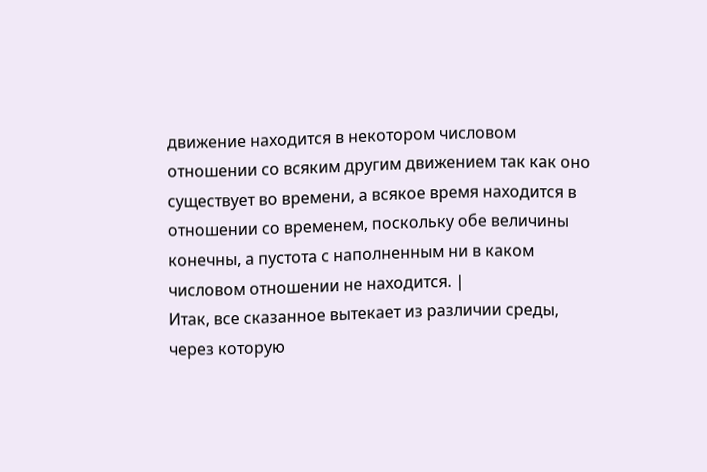движение находится в некотором числовом отношении со всяким другим движением так как оно существует во времени, а всякое время находится в отношении со временем, поскольку обе величины конечны, а пустота с наполненным ни в каком числовом отношении не находится. |
Итак, все сказанное вытекает из различии среды, через которую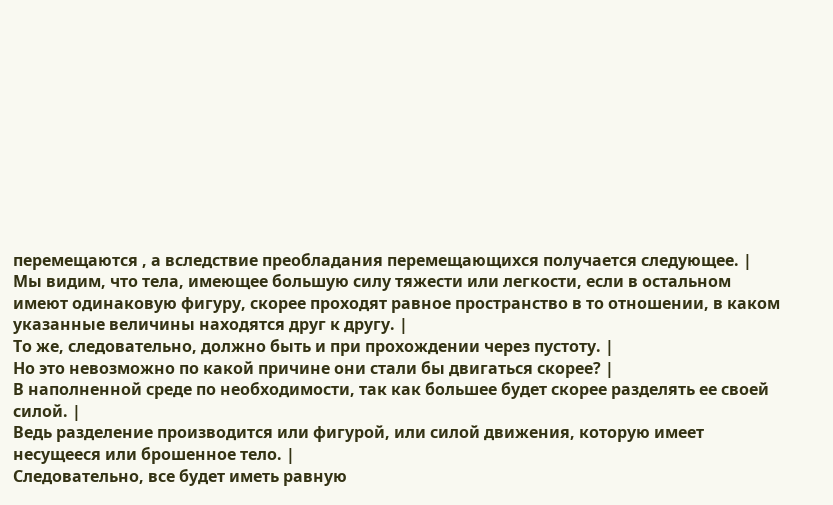перемещаются , а вследствие преобладания перемещающихся получается следующее. |
Мы видим, что тела, имеющее большую силу тяжести или легкости, если в остальном имеют одинаковую фигуру, скорее проходят равное пространство в то отношении, в каком указанные величины находятся друг к другу. |
То же, следовательно, должно быть и при прохождении через пустоту. |
Но это невозможно по какой причине они стали бы двигаться скорее? |
В наполненной среде по необходимости, так как большее будет скорее разделять ее своей силой. |
Ведь разделение производится или фигурой, или силой движения, которую имеет несущееся или брошенное тело. |
Следовательно, все будет иметь равную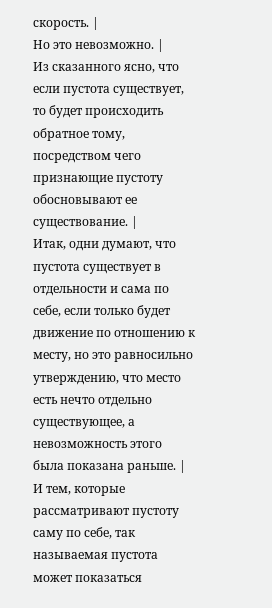скорость. |
Но это невозможно. |
Из сказанного ясно, что если пустота существует, то будет происходить обратное тому, посредством чего признающие пустоту обосновывают ее существование. |
Итак, одни думают, что пустота существует в отдельности и сама по себе, если только будет движение по отношению к месту, но это равносильно утверждению, что место есть нечто отдельно существующее, а невозможность этого была показана раньше. |
И тем, которые рассматривают пустоту саму по себе, так называемая пустота может показаться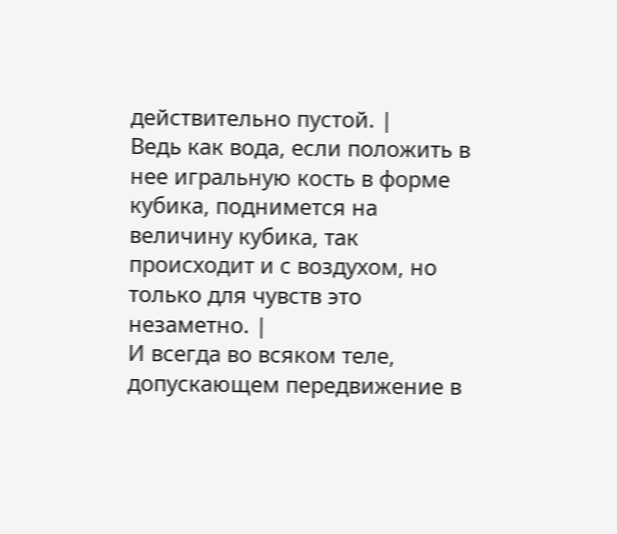действительно пустой. |
Ведь как вода, если положить в нее игральную кость в форме кубика, поднимется на величину кубика, так происходит и с воздухом, но только для чувств это незаметно. |
И всегда во всяком теле, допускающем передвижение в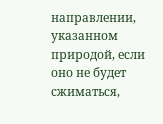направлении, указанном природой, если оно не будет сжиматься,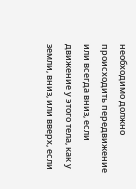необходимо должно происходить передвижение или всегда вниз, если движение у этого тела, как у земли, вниз, или вверх, если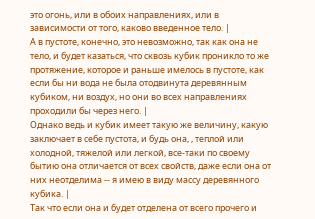это огонь, или в обоих направлениях, или в зависимости от того, каково введенное тело. |
А в пустоте, конечно, это невозможно, так как она не тело, и будет казаться, что сквозь кубик проникло то же протяжение, которое и раньше имелось в пустоте, как если бы ни вода не была отодвинута деревянным кубиком, ни воздух, но они во всех направлениях проходили бы через него. |
Однако ведь и кубик имеет такую же величину, какую заключает в себе пустота, и будь она, , теплой или холодной, тяжелой или легкой, все-таки по своему бытию она отличается от всех свойств, даже если она от них неотделима -- я имею в виду массу деревянного кубика. |
Так что если она и будет отделена от всего прочего и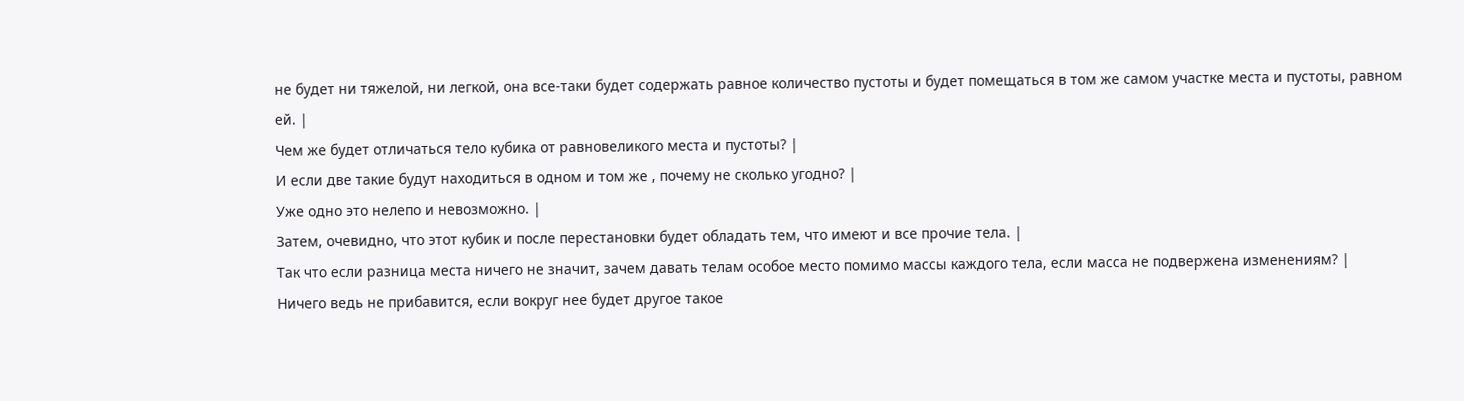не будет ни тяжелой, ни легкой, она все-таки будет содержать равное количество пустоты и будет помещаться в том же самом участке места и пустоты, равном ей. |
Чем же будет отличаться тело кубика от равновеликого места и пустоты? |
И если две такие будут находиться в одном и том же , почему не сколько угодно? |
Уже одно это нелепо и невозможно. |
Затем, очевидно, что этот кубик и после перестановки будет обладать тем, что имеют и все прочие тела. |
Так что если разница места ничего не значит, зачем давать телам особое место помимо массы каждого тела, если масса не подвержена изменениям? |
Ничего ведь не прибавится, если вокруг нее будет другое такое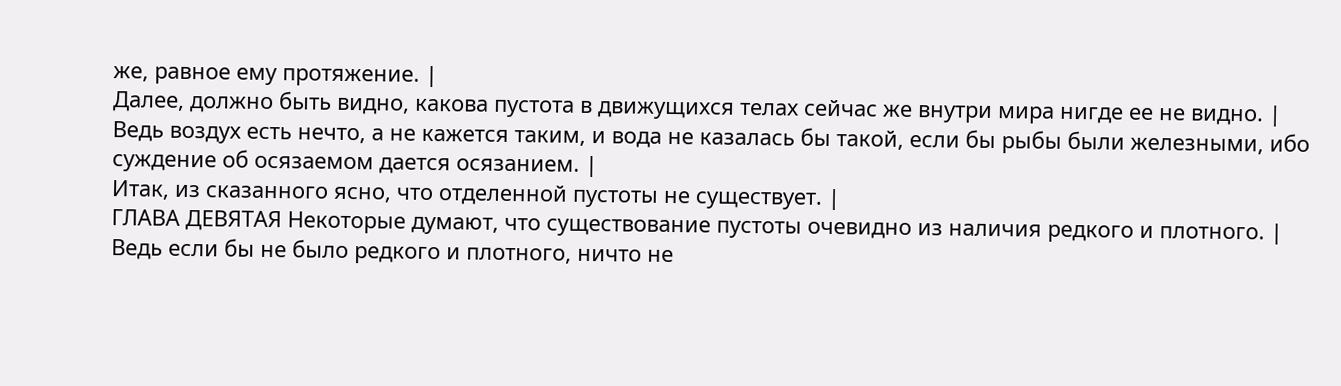же, равное ему протяжение. |
Далее, должно быть видно, какова пустота в движущихся телах сейчас же внутри мира нигде ее не видно. |
Ведь воздух есть нечто, а не кажется таким, и вода не казалась бы такой, если бы рыбы были железными, ибо суждение об осязаемом дается осязанием. |
Итак, из сказанного ясно, что отделенной пустоты не существует. |
ГЛАВА ДЕВЯТАЯ Некоторые думают, что существование пустоты очевидно из наличия редкого и плотного. |
Ведь если бы не было редкого и плотного, ничто не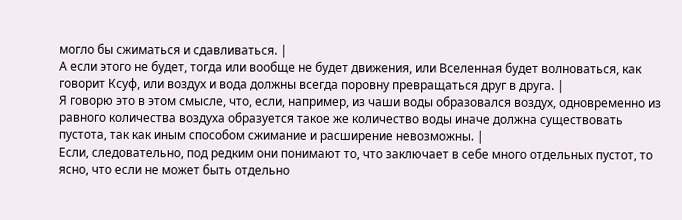могло бы сжиматься и сдавливаться. |
А если этого не будет, тогда или вообще не будет движения, или Вселенная будет волноваться, как говорит Ксуф, или воздух и вода должны всегда поровну превращаться друг в друга. |
Я говорю это в этом смысле, что, если, например, из чаши воды образовался воздух, одновременно из равного количества воздуха образуется такое же количество воды иначе должна существовать пустота, так как иным способом сжимание и расширение невозможны. |
Если, следовательно, под редким они понимают то, что заключает в себе много отдельных пустот, то ясно, что если не может быть отдельно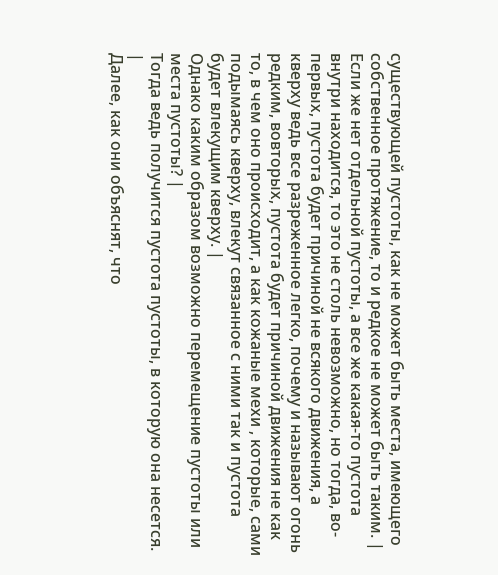существующей пустоты, как не может быть места, имеющего собственное протяжение, то и редкое не может быть таким. |
Если же нет отдельной пустоты, а все же какая-то пустота внутри находится, то это не столь невозможно, но тогда, во-первых, пустота будет причиной не всякого движения, а кверху ведь все разреженное легко, почему и называют огонь редким, вовторых, пустота будет причиной движения не как то, в чем оно происходит, а как кожаные мехи , которые, сами подымаясь кверху, влекут связанное с ними так и пустота будет влекущим кверху. |
Однако каким образом возможно перемещение пустоты или места пустоты? |
Тогда ведь получится пустота пустоты, в которую она несется. |
Далее, как они объяснят, что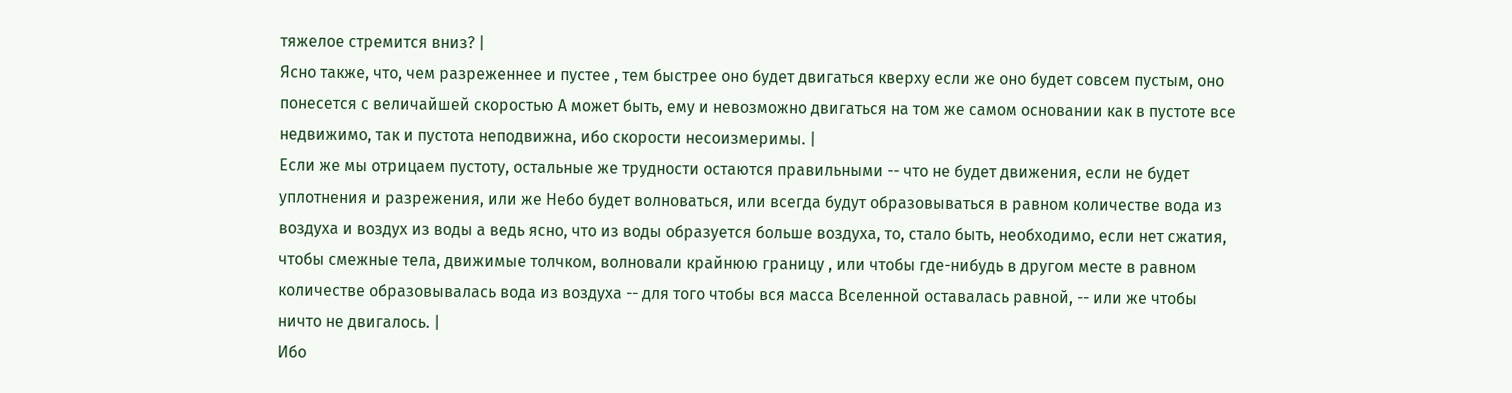тяжелое стремится вниз? |
Ясно также, что, чем разреженнее и пустее , тем быстрее оно будет двигаться кверху если же оно будет совсем пустым, оно понесется с величайшей скоростью А может быть, ему и невозможно двигаться на том же самом основании как в пустоте все недвижимо, так и пустота неподвижна, ибо скорости несоизмеримы. |
Если же мы отрицаем пустоту, остальные же трудности остаются правильными -- что не будет движения, если не будет уплотнения и разрежения, или же Небо будет волноваться, или всегда будут образовываться в равном количестве вода из воздуха и воздух из воды а ведь ясно, что из воды образуется больше воздуха, то, стало быть, необходимо, если нет сжатия, чтобы смежные тела, движимые толчком, волновали крайнюю границу , или чтобы где-нибудь в другом месте в равном количестве образовывалась вода из воздуха -- для того чтобы вся масса Вселенной оставалась равной, -- или же чтобы ничто не двигалось. |
Ибо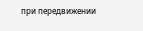при передвижении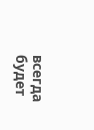всегда будет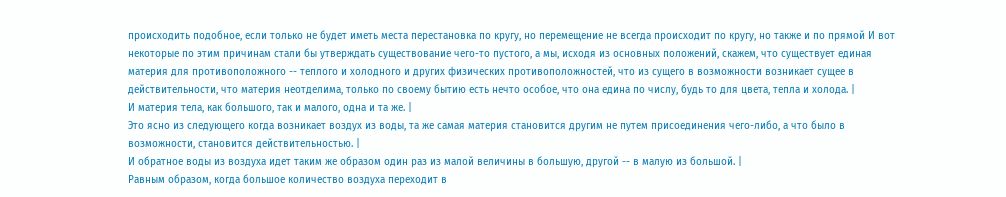происходить подобное, если только не будет иметь места перестановка по кругу, но перемещение не всегда происходит по кругу, но также и по прямой И вот некоторые по этим причинам стали бы утверждать существование чего-то пустого, а мы, исходя из основных положений, скажем, что существует единая материя для противоположного -- теплого и холодного и других физических противоположностей, что из сущего в возможности возникает сущее в действительности, что материя неотделима, только по своему бытию есть нечто особое, что она едина по числу, будь то для цвета, тепла и холода. |
И материя тела, как большого, так и малого, одна и та же. |
Это ясно из следующего когда возникает воздух из воды, та же самая материя становится другим не путем присоединения чего-либо, а что было в возможности, становится действительностью. |
И обратное воды из воздуха идет таким же образом один раз из малой величины в большую, другой -- в малую из большой. |
Равным образом, когда большое количество воздуха переходит в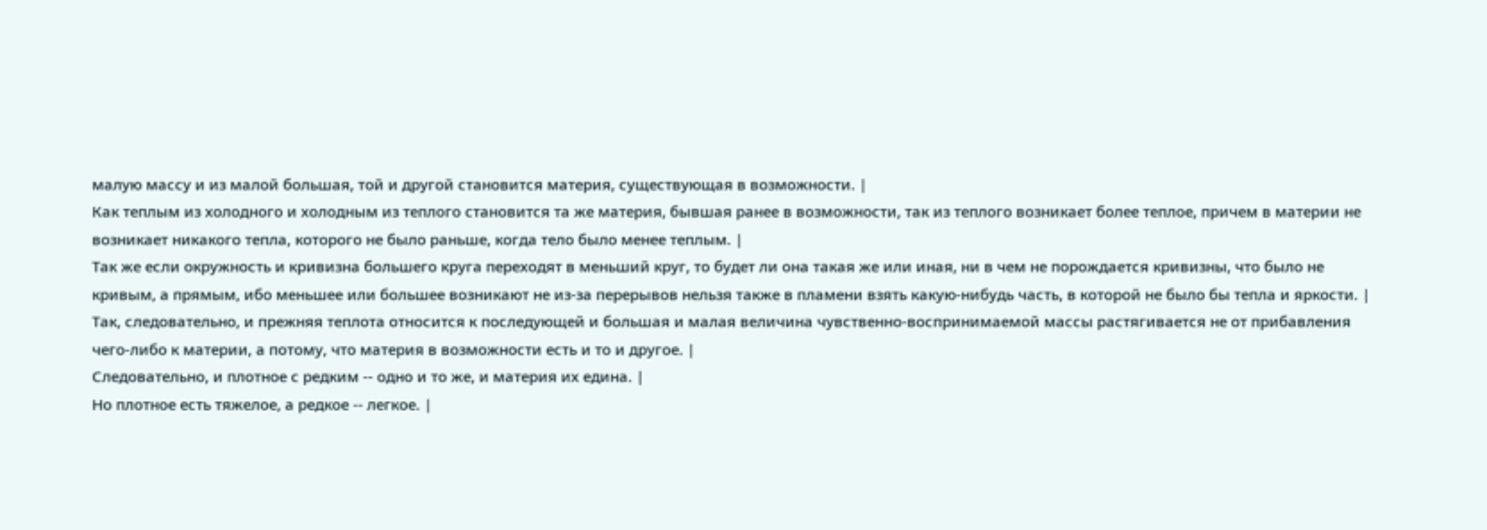малую массу и из малой большая, той и другой становится материя, существующая в возможности. |
Как теплым из холодного и холодным из теплого становится та же материя, бывшая ранее в возможности, так из теплого возникает более теплое, причем в материи не возникает никакого тепла, которого не было раньше, когда тело было менее теплым. |
Так же если окружность и кривизна большего круга переходят в меньший круг, то будет ли она такая же или иная, ни в чем не порождается кривизны, что было не кривым, а прямым, ибо меньшее или большее возникают не из-за перерывов нельзя также в пламени взять какую-нибудь часть, в которой не было бы тепла и яркости. |
Так, следовательно, и прежняя теплота относится к последующей и большая и малая величина чувственно-воспринимаемой массы растягивается не от прибавления чего-либо к материи, а потому, что материя в возможности есть и то и другое. |
Следовательно, и плотное с редким -- одно и то же, и материя их едина. |
Но плотное есть тяжелое, а редкое -- легкое. |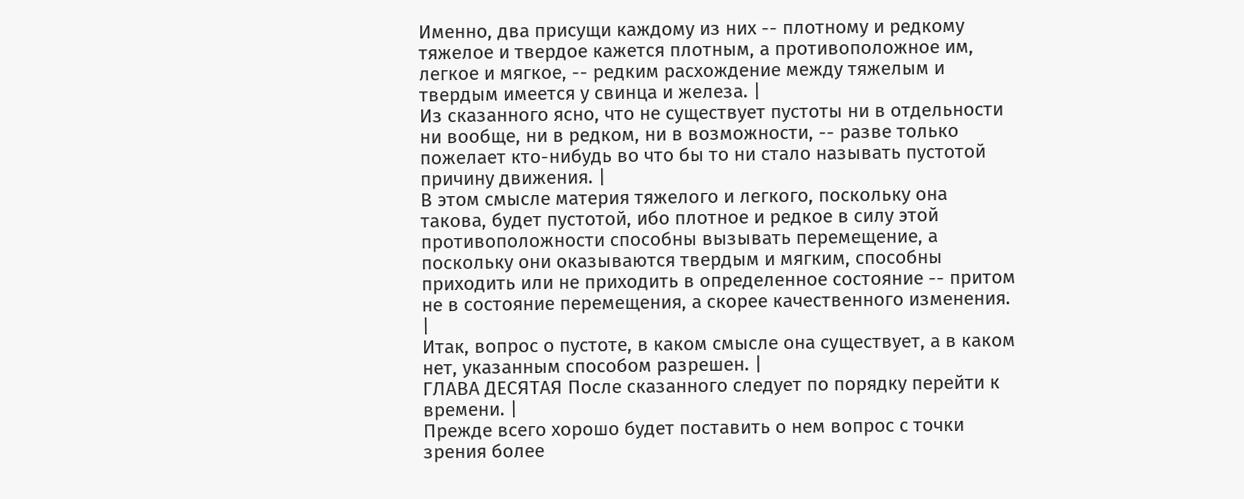Именно, два присущи каждому из них -- плотному и редкому тяжелое и твердое кажется плотным, а противоположное им, легкое и мягкое, -- редким расхождение между тяжелым и твердым имеется у свинца и железа. |
Из сказанного ясно, что не существует пустоты ни в отдельности ни вообще, ни в редком, ни в возможности, -- разве только пожелает кто-нибудь во что бы то ни стало называть пустотой причину движения. |
В этом смысле материя тяжелого и легкого, поскольку она такова, будет пустотой, ибо плотное и редкое в силу этой противоположности способны вызывать перемещение, а поскольку они оказываются твердым и мягким, способны приходить или не приходить в определенное состояние -- притом не в состояние перемещения, а скорее качественного изменения. |
Итак, вопрос о пустоте, в каком смысле она существует, а в каком нет, указанным способом разрешен. |
ГЛАВА ДЕСЯТАЯ После сказанного следует по порядку перейти к времени. |
Прежде всего хорошо будет поставить о нем вопрос с точки зрения более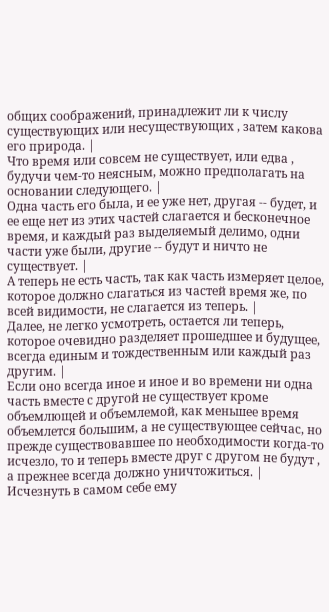общих соображений, принадлежит ли к числу существующих или несуществующих , затем какова его природа. |
Что время или совсем не существует, или едва , будучи чем-то неясным, можно предполагать на основании следующего. |
Одна часть его была, и ее уже нет, другая -- будет, и ее еще нет из этих частей слагается и бесконечное время, и каждый раз выделяемый делимо, одни части уже были, другие -- будут и ничто не существует. |
А теперь не есть часть, так как часть измеряет целое, которое должно слагаться из частей время же, по всей видимости, не слагается из теперь. |
Далее, не легко усмотреть, остается ли теперь, которое очевидно разделяет прошедшее и будущее, всегда единым и тождественным или каждый раз другим. |
Если оно всегда иное и иное и во времени ни одна часть вместе с другой не существует кроме объемлющей и объемлемой, как меньшее время объемлется большим, а не существующее сейчас, но прежде существовавшее по необходимости когда-то исчезло, то и теперь вместе друг с другом не будут , а прежнее всегда должно уничтожиться. |
Исчезнуть в самом себе ему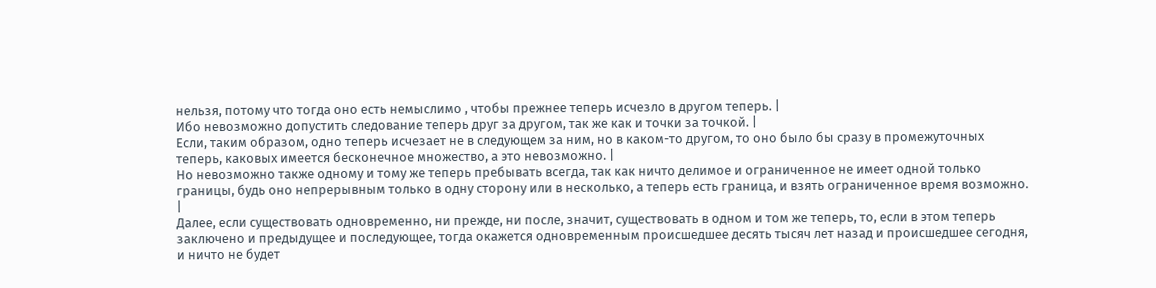нельзя, потому что тогда оно есть немыслимо , чтобы прежнее теперь исчезло в другом теперь. |
Ибо невозможно допустить следование теперь друг за другом, так же как и точки за точкой. |
Если, таким образом, одно теперь исчезает не в следующем за ним, но в каком-то другом, то оно было бы сразу в промежуточных теперь, каковых имеется бесконечное множество, а это невозможно. |
Но невозможно также одному и тому же теперь пребывать всегда, так как ничто делимое и ограниченное не имеет одной только границы, будь оно непрерывным только в одну сторону или в несколько, а теперь есть граница, и взять ограниченное время возможно. |
Далее, если существовать одновременно, ни прежде, ни после, значит, существовать в одном и том же теперь, то, если в этом теперь заключено и предыдущее и последующее, тогда окажется одновременным происшедшее десять тысяч лет назад и происшедшее сегодня, и ничто не будет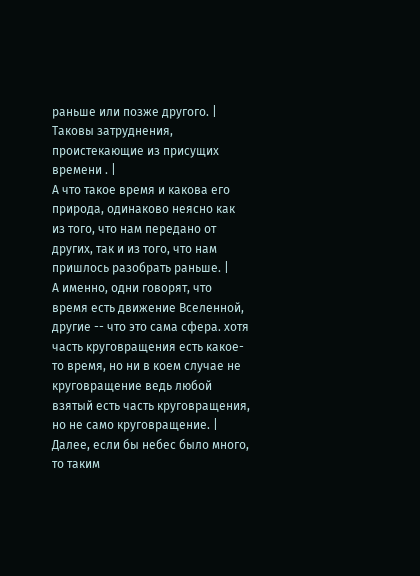раньше или позже другого. |
Таковы затруднения, проистекающие из присущих времени . |
А что такое время и какова его природа, одинаково неясно как из того, что нам передано от других, так и из того, что нам пришлось разобрать раньше. |
А именно, одни говорят, что время есть движение Вселенной, другие -- что это сама сфера. хотя часть круговращения есть какое-то время, но ни в коем случае не круговращение ведь любой взятый есть часть круговращения, но не само круговращение. |
Далее, если бы небес было много, то таким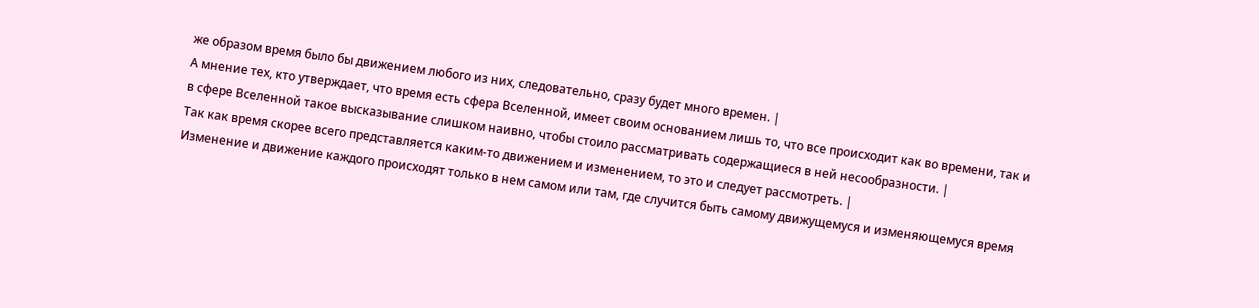же образом время было бы движением любого из них, следовательно, сразу будет много времен. |
А мнение тех, кто утверждает, что время есть сфера Вселенной, имеет своим основанием лишь то, что все происходит как во времени, так и в сфере Вселенной такое высказывание слишком наивно, чтобы стоило рассматривать содержащиеся в ней несообразности. |
Так как время скорее всего представляется каким-то движением и изменением, то это и следует рассмотреть. |
Изменение и движение каждого происходят только в нем самом или там, где случится быть самому движущемуся и изменяющемуся время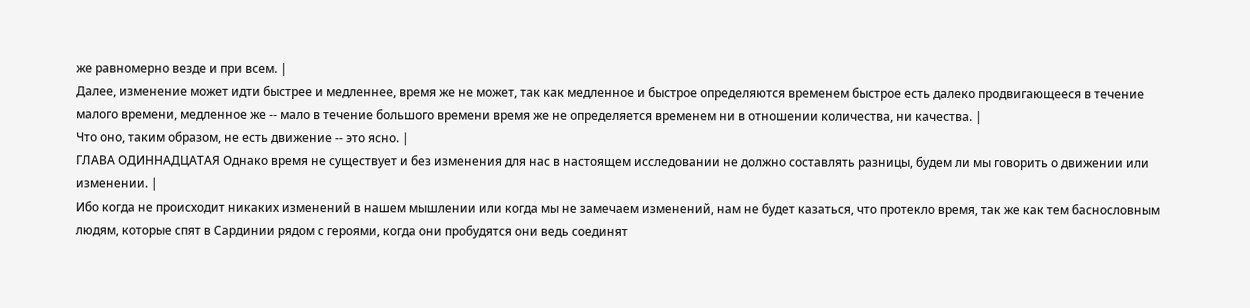же равномерно везде и при всем. |
Далее, изменение может идти быстрее и медленнее, время же не может, так как медленное и быстрое определяются временем быстрое есть далеко продвигающееся в течение малого времени, медленное же -- мало в течение большого времени время же не определяется временем ни в отношении количества, ни качества. |
Что оно, таким образом, не есть движение -- это ясно. |
ГЛАВА ОДИННАДЦАТАЯ Однако время не существует и без изменения для нас в настоящем исследовании не должно составлять разницы, будем ли мы говорить о движении или изменении. |
Ибо когда не происходит никаких изменений в нашем мышлении или когда мы не замечаем изменений, нам не будет казаться, что протекло время, так же как тем баснословным людям, которые спят в Сардинии рядом с героями, когда они пробудятся они ведь соединят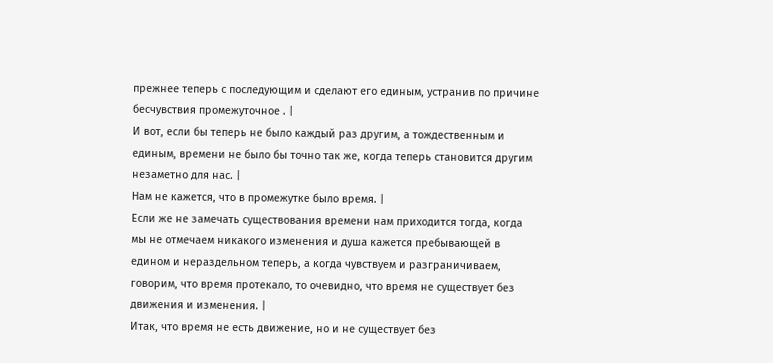прежнее теперь с последующим и сделают его единым, устранив по причине бесчувствия промежуточное . |
И вот, если бы теперь не было каждый раз другим, а тождественным и единым, времени не было бы точно так же, когда теперь становится другим незаметно для нас. |
Нам не кажется, что в промежутке было время. |
Если же не замечать существования времени нам приходится тогда, когда мы не отмечаем никакого изменения и душа кажется пребывающей в едином и нераздельном теперь, а когда чувствуем и разграничиваем, говорим, что время протекало, то очевидно, что время не существует без движения и изменения. |
Итак, что время не есть движение, но и не существует без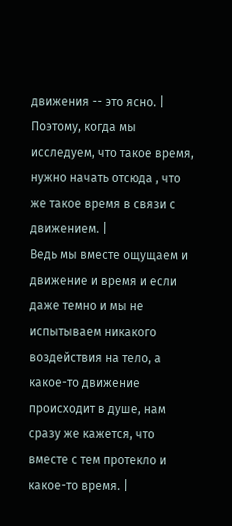движения -- это ясно. |
Поэтому, когда мы исследуем, что такое время, нужно начать отсюда , что же такое время в связи с движением. |
Ведь мы вместе ощущаем и движение и время и если даже темно и мы не испытываем никакого воздействия на тело, а какое-то движение происходит в душе, нам сразу же кажется, что вместе с тем протекло и какое-то время. |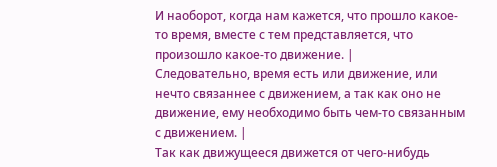И наоборот, когда нам кажется, что прошло какое-то время, вместе с тем представляется, что произошло какое-то движение. |
Следовательно, время есть или движение, или нечто связаннее с движением, а так как оно не движение, ему необходимо быть чем-то связанным с движением. |
Так как движущееся движется от чего-нибудь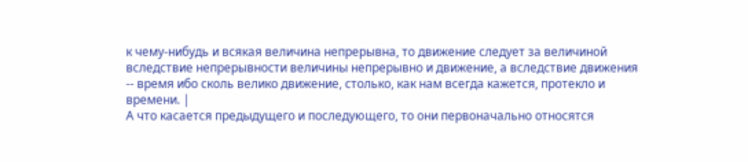к чему-нибудь и всякая величина непрерывна, то движение следует за величиной вследствие непрерывности величины непрерывно и движение, а вследствие движения -- время ибо сколь велико движение, столько, как нам всегда кажется, протекло и времени. |
А что касается предыдущего и последующего, то они первоначально относятся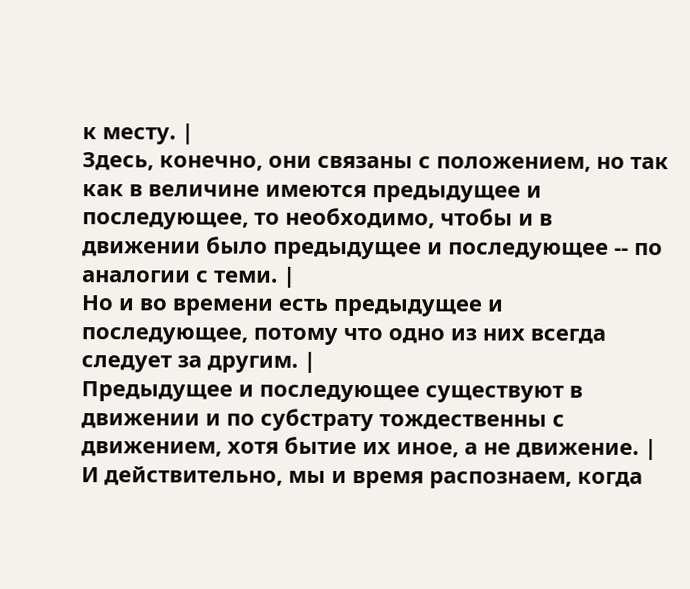к месту. |
Здесь, конечно, они связаны с положением, но так как в величине имеются предыдущее и последующее, то необходимо, чтобы и в движении было предыдущее и последующее -- по аналогии с теми. |
Но и во времени есть предыдущее и последующее, потому что одно из них всегда следует за другим. |
Предыдущее и последующее существуют в движении и по субстрату тождественны с движением, хотя бытие их иное, а не движение. |
И действительно, мы и время распознаем, когда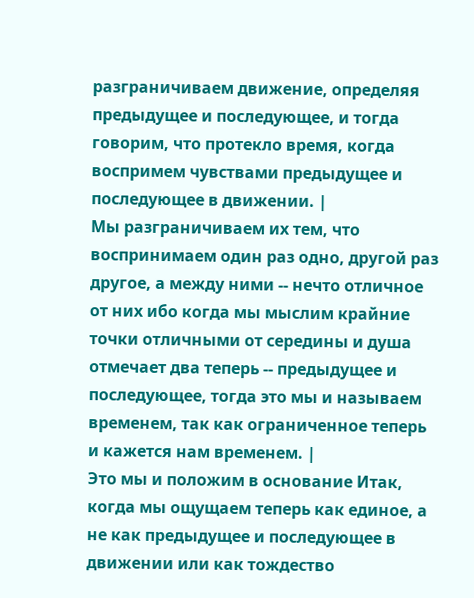разграничиваем движение, определяя предыдущее и последующее, и тогда говорим, что протекло время, когда воспримем чувствами предыдущее и последующее в движении. |
Мы разграничиваем их тем, что воспринимаем один раз одно, другой раз другое, а между ними -- нечто отличное от них ибо когда мы мыслим крайние точки отличными от середины и душа отмечает два теперь -- предыдущее и последующее, тогда это мы и называем временем, так как ограниченное теперь и кажется нам временем. |
Это мы и положим в основание Итак, когда мы ощущаем теперь как единое, а не как предыдущее и последующее в движении или как тождество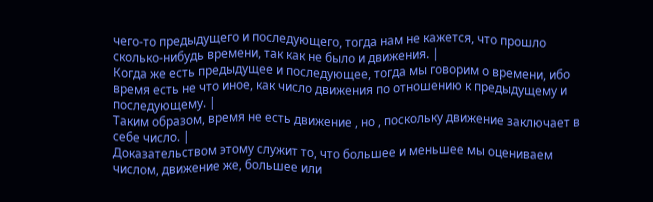чего-то предыдущего и последующего, тогда нам не кажется, что прошло сколько-нибудь времени, так как не было и движения. |
Когда же есть предыдущее и последующее, тогда мы говорим о времени, ибо время есть не что иное, как число движения по отношению к предыдущему и последующему. |
Таким образом, время не есть движение , но , поскольку движение заключает в себе число. |
Доказательством этому служит то, что большее и меньшее мы оцениваем числом, движение же, большее или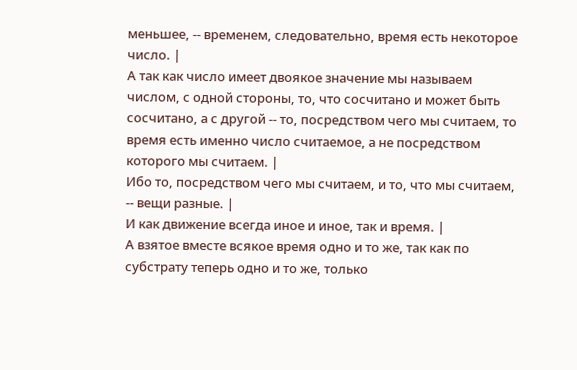меньшее, -- временем, следовательно, время есть некоторое число. |
А так как число имеет двоякое значение мы называем числом, с одной стороны, то, что сосчитано и может быть сосчитано, а с другой -- то, посредством чего мы считаем, то время есть именно число считаемое, а не посредством которого мы считаем. |
Ибо то, посредством чего мы считаем, и то, что мы считаем, -- вещи разные. |
И как движение всегда иное и иное, так и время. |
А взятое вместе всякое время одно и то же, так как по субстрату теперь одно и то же, только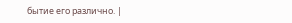бытие его различно. |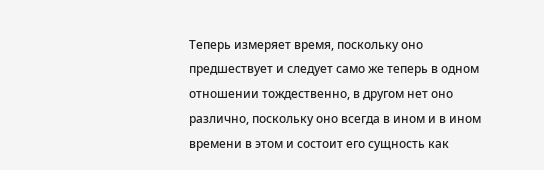Теперь измеряет время, поскольку оно предшествует и следует само же теперь в одном отношении тождественно, в другом нет оно различно, поскольку оно всегда в ином и в ином времени в этом и состоит его сущность как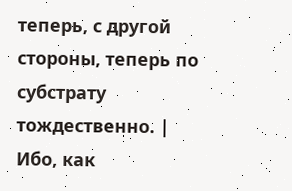теперь, с другой стороны, теперь по субстрату тождественно. |
Ибо, как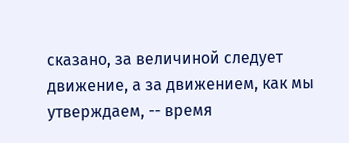сказано, за величиной следует движение, а за движением, как мы утверждаем, -- время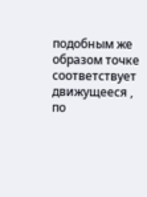подобным же образом точке соответствует движущееся , по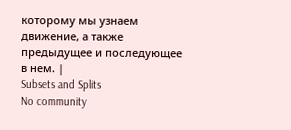которому мы узнаем движение, а также предыдущее и последующее в нем. |
Subsets and Splits
No community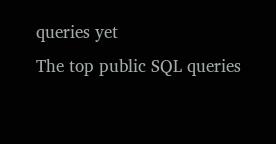queries yet
The top public SQL queries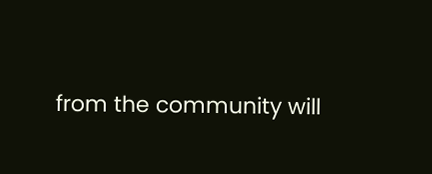from the community will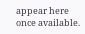appear here once available.